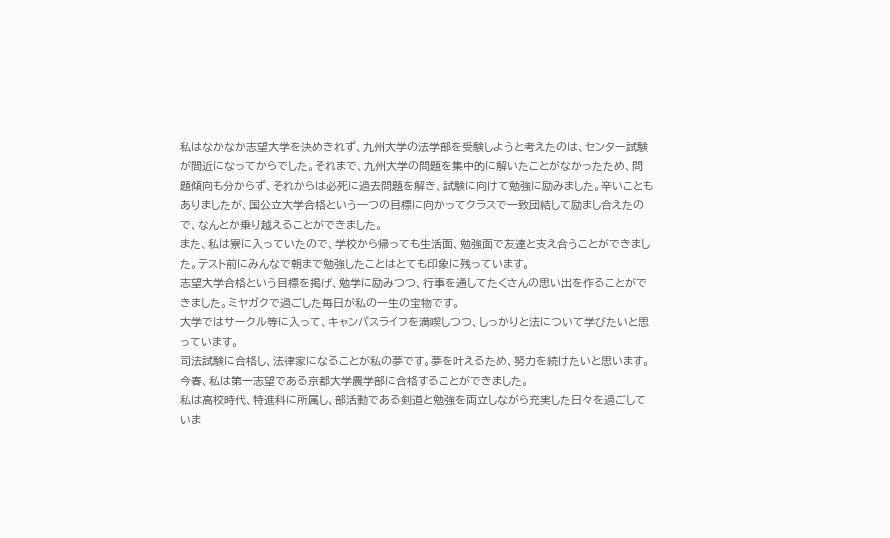私はなかなか志望大学を決めきれず、九州大学の法学部を受験しようと考えたのは、センター試験が間近になってからでした。それまで、九州大学の問題を集中的に解いたことがなかったため、問題傾向も分からず、それからは必死に過去問題を解き、試験に向けて勉強に励みました。辛いこともありましたが、国公立大学合格という一つの目標に向かってクラスで一致団結して励まし合えたので、なんとか乗り越えることができました。
また、私は寮に入っていたので、学校から帰っても生活面、勉強面で友達と支え合うことができました。テスト前にみんなで朝まで勉強したことはとても印象に残っています。
志望大学合格という目標を掲げ、勉学に励みつつ、行事を通してたくさんの思い出を作ることができました。ミヤガクで過ごした毎日が私の一生の宝物です。
大学ではサークル等に入って、キャンパスライフを満喫しつつ、しっかりと法について学びたいと思っています。
司法試験に合格し、法律家になることが私の夢です。夢を叶えるため、努力を続けたいと思います。
今春、私は第一志望である京都大学農学部に合格することができました。
私は高校時代、特進科に所属し、部活動である剣道と勉強を両立しながら充実した日々を過ごしていま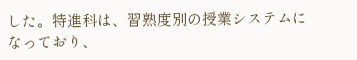した。特進科は、習熟度別の授業システムになっており、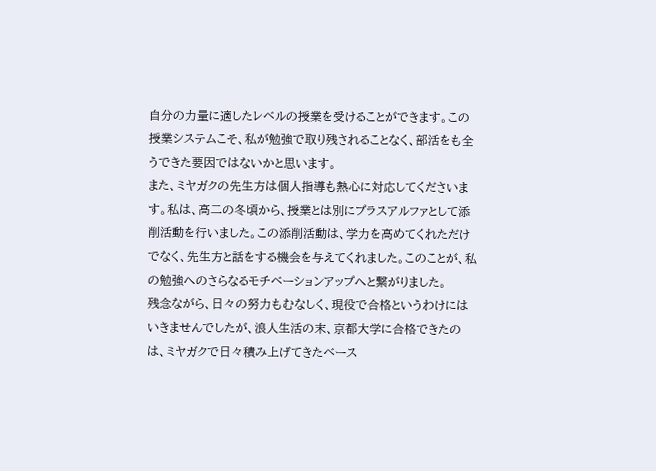自分の力量に適したレベルの授業を受けることができます。この授業システムこそ、私が勉強で取り残されることなく、部活をも全うできた要因ではないかと思います。
また、ミヤガクの先生方は個人指導も熱心に対応してくださいます。私は、高二の冬頃から、授業とは別にプラスアルファとして添削活動を行いました。この添削活動は、学力を高めてくれただけでなく、先生方と話をする機会を与えてくれました。このことが、私の勉強へのさらなるモチベーションアップへと繋がりました。
残念ながら、日々の努力もむなしく、現役で合格というわけにはいきませんでしたが、浪人生活の末、京都大学に合格できたのは、ミヤガクで日々積み上げてきたベース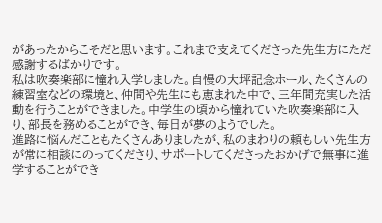があったからこそだと思います。これまで支えてくださった先生方にただ感謝するばかりです。
私は吹奏楽部に憧れ入学しました。自慢の大坪記念ホール、たくさんの練習室などの環境と、仲間や先生にも恵まれた中で、三年間充実した活動を行うことができました。中学生の頃から憧れていた吹奏楽部に入り、部長を務めることができ、毎日が夢のようでした。
進路に悩んだこともたくさんありましたが、私のまわりの頼もしい先生方が常に相談にのってくださり、サポートしてくださったおかげで無事に進学することができ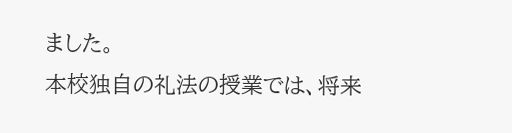ました。
本校独自の礼法の授業では、将来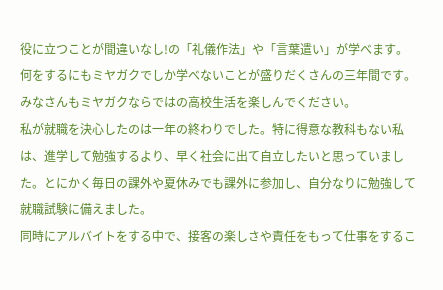役に立つことが間違いなし!の「礼儀作法」や「言葉遣い」が学べます。
何をするにもミヤガクでしか学べないことが盛りだくさんの三年間です。みなさんもミヤガクならではの高校生活を楽しんでください。
私が就職を決心したのは一年の終わりでした。特に得意な教科もない私は、進学して勉強するより、早く社会に出て自立したいと思っていました。とにかく毎日の課外や夏休みでも課外に参加し、自分なりに勉強して就職試験に備えました。
同時にアルバイトをする中で、接客の楽しさや責任をもって仕事をするこ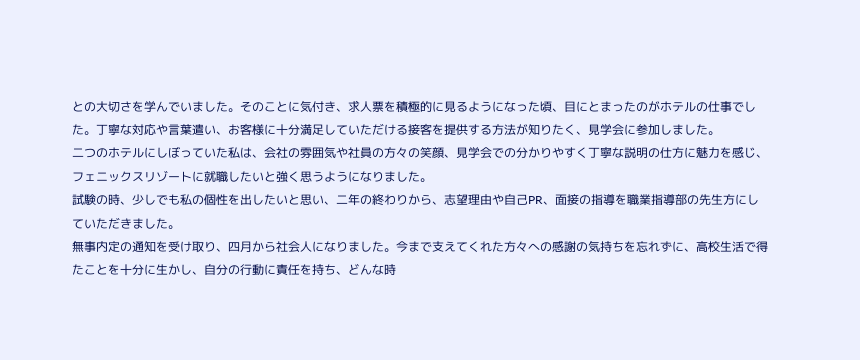との大切さを学んでいました。そのことに気付き、求人票を積極的に見るようになった頃、目にとまったのがホテルの仕事でした。丁寧な対応や言葉遣い、お客様に十分満足していただける接客を提供する方法が知りたく、見学会に参加しました。
二つのホテルにしぼっていた私は、会社の雰囲気や社員の方々の笑顔、見学会での分かりやすく丁寧な説明の仕方に魅力を感じ、フェニックスリゾートに就職したいと強く思うようになりました。
試験の時、少しでも私の個性を出したいと思い、二年の終わりから、志望理由や自己PR、面接の指導を職業指導部の先生方にしていただきました。
無事内定の通知を受け取り、四月から社会人になりました。今まで支えてくれた方々への感謝の気持ちを忘れずに、高校生活で得たことを十分に生かし、自分の行動に責任を持ち、どんな時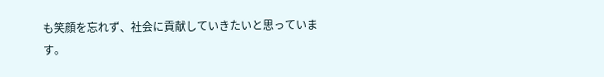も笑顔を忘れず、社会に貢献していきたいと思っています。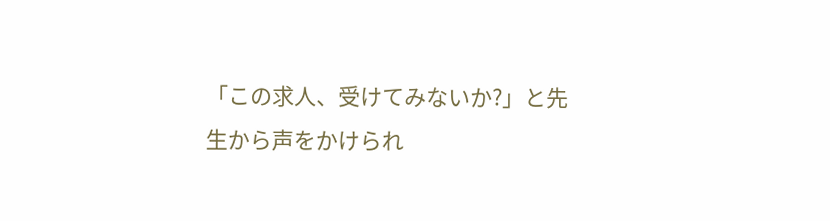「この求人、受けてみないか?」と先生から声をかけられ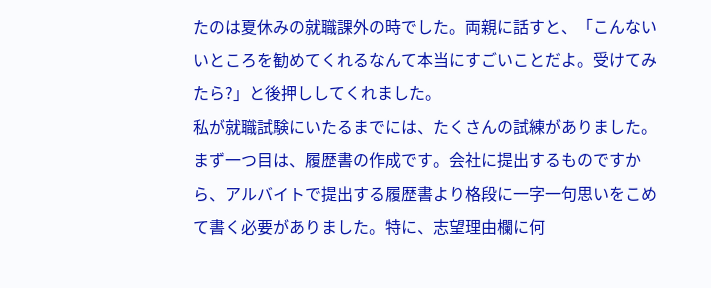たのは夏休みの就職課外の時でした。両親に話すと、「こんないいところを勧めてくれるなんて本当にすごいことだよ。受けてみたら?」と後押ししてくれました。
私が就職試験にいたるまでには、たくさんの試練がありました。まず一つ目は、履歴書の作成です。会社に提出するものですから、アルバイトで提出する履歴書より格段に一字一句思いをこめて書く必要がありました。特に、志望理由欄に何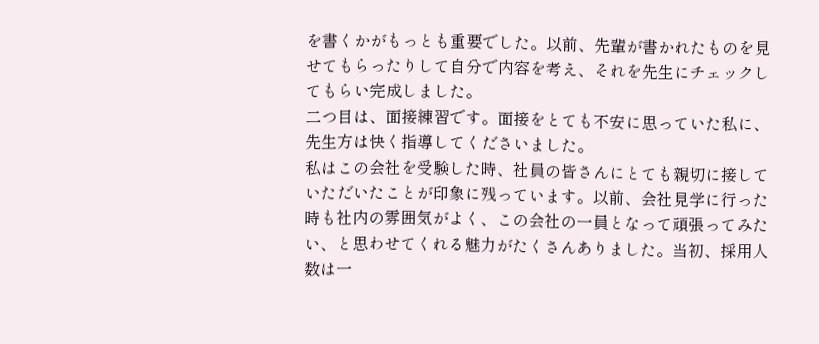を書くかがもっとも重要でした。以前、先輩が書かれたものを見せてもらったりして自分で内容を考え、それを先生にチェックしてもらい完成しました。
二つ目は、面接練習です。面接をとても不安に思っていた私に、先生方は快く指導してくださいました。
私はこの会社を受験した時、社員の皆さんにとても親切に接していただいたことが印象に残っています。以前、会社見学に行った時も社内の雰囲気がよく、この会社の一員となって頑張ってみたい、と思わせてくれる魅力がたくさんありました。当初、採用人数は一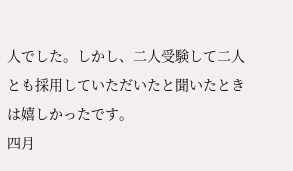人でした。しかし、二人受験して二人とも採用していただいたと聞いたときは嬉しかったです。
四月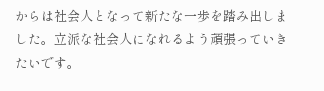からは社会人となって新たな一歩を踏み出しました。立派な社会人になれるよう頑張っていきたいです。